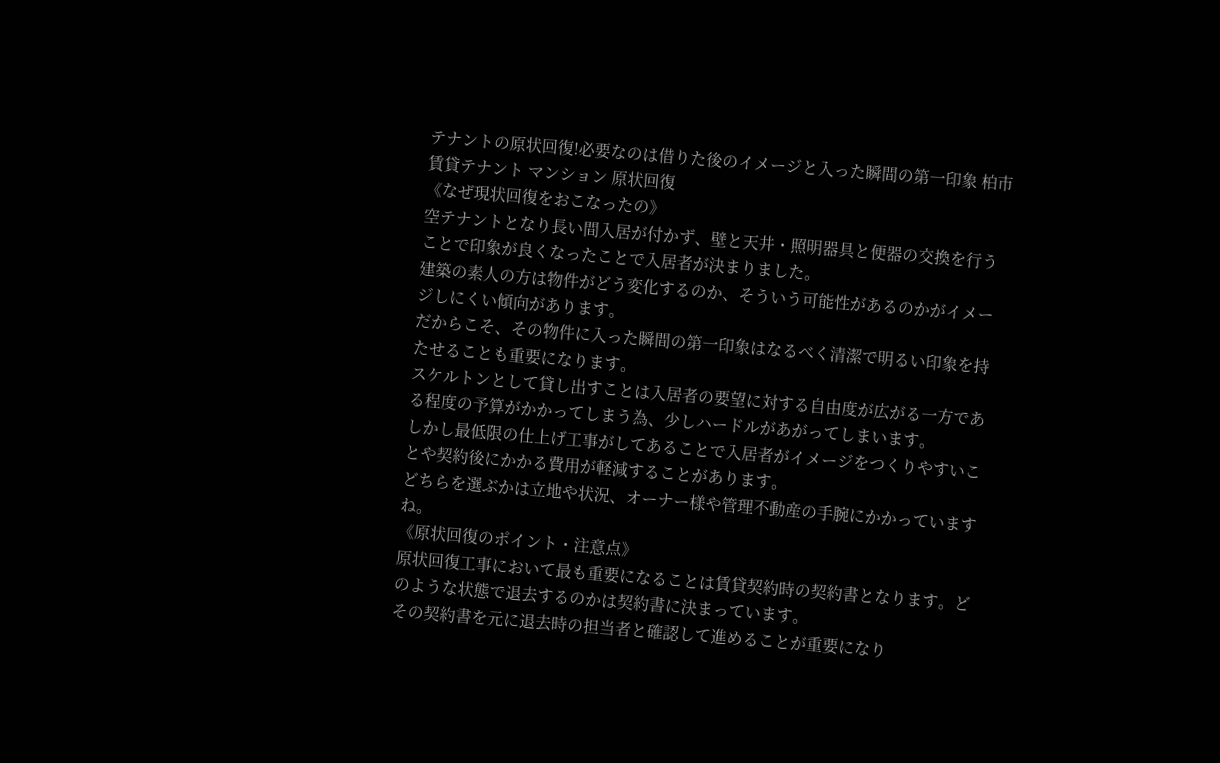テナントの原状回復!必要なのは借りた後のイメージと入った瞬間の第一印象 柏市 賃貸テナント マンション 原状回復
《なぜ現状回復をおこなったの》
空テナントとなり長い間入居が付かず、壁と天井・照明器具と便器の交換を行うことで印象が良くなったことで入居者が決まりました。
建築の素人の方は物件がどう変化するのか、そういう可能性があるのかがイメージしにくい傾向があります。
だからこそ、その物件に入った瞬間の第一印象はなるべく清潔で明るい印象を持たせることも重要になります。
スケルトンとして貸し出すことは入居者の要望に対する自由度が広がる一方である程度の予算がかかってしまう為、少しハードルがあがってしまいます。
しかし最低限の仕上げ工事がしてあることで入居者がイメージをつくりやすいことや契約後にかかる費用が軽減することがあります。
どちらを選ぶかは立地や状況、オーナー様や管理不動産の手腕にかかっていますね。
《原状回復のポイント・注意点》
原状回復工事において最も重要になることは賃貸契約時の契約書となります。どのような状態で退去するのかは契約書に決まっています。
その契約書を元に退去時の担当者と確認して進めることが重要になり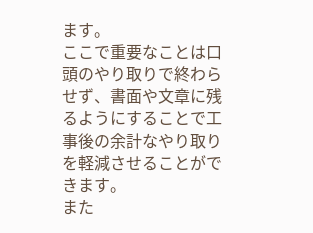ます。
ここで重要なことは口頭のやり取りで終わらせず、書面や文章に残るようにすることで工事後の余計なやり取りを軽減させることができます。
また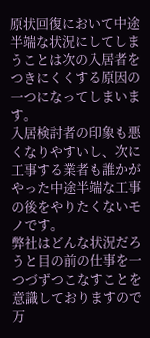原状回復において中途半端な状況にしてしまうことは次の入居者をつきにくくする原因の一つになってしまいます。
入居検討者の印象も悪くなりやすいし、次に工事する業者も誰かがやった中途半端な工事の後をやりたくないモノです。
弊社はどんな状況だろうと目の前の仕事を一つづずつこなすことを意識しておりますので万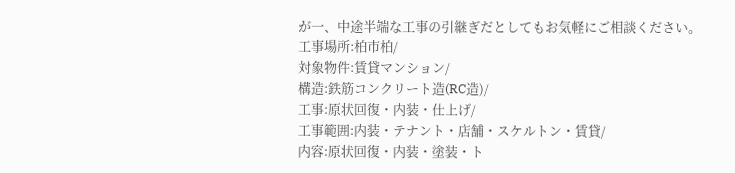が一、中途半端な工事の引継ぎだとしてもお気軽にご相談ください。
工事場所:柏市柏/
対象物件:賃貸マンション/
構造:鉄筋コンクリート造(RC造)/
工事:原状回復・内装・仕上げ/
工事範囲:内装・テナント・店舗・スケルトン・賃貸/
内容:原状回復・内装・塗装・ト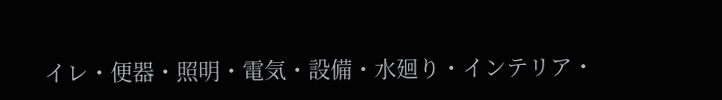イレ・便器・照明・電気・設備・水廻り・インテリア・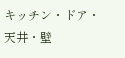キッチン・ドア・天井・壁